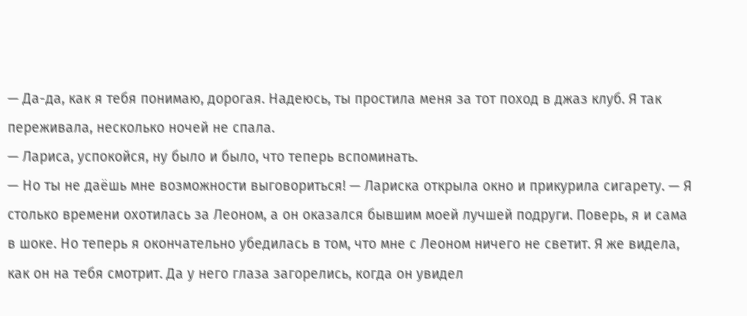— Да-да, как я тебя понимаю, дорогая. Надеюсь, ты простила меня за тот поход в джаз клуб. Я так переживала, несколько ночей не спала.
— Лариса, успокойся, ну было и было, что теперь вспоминать.
— Но ты не даёшь мне возможности выговориться! — Лариска открыла окно и прикурила сигарету. — Я столько времени охотилась за Леоном, а он оказался бывшим моей лучшей подруги. Поверь, я и сама в шоке. Но теперь я окончательно убедилась в том, что мне с Леоном ничего не светит. Я же видела, как он на тебя смотрит. Да у него глаза загорелись, когда он увидел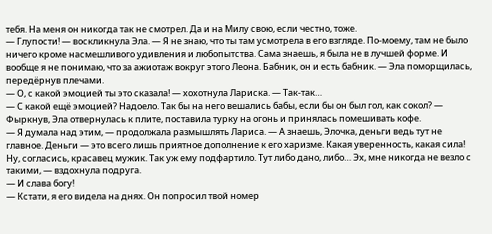тебя. На меня он никогда так не смотрел. Да и на Милу свою, если честно, тоже.
— Глупости! — воскликнула Эла. — Я не знаю, что ты там усмотрела в его взгляде. По-моему, там не было ничего кроме насмешливого удивления и любопытства. Сама знаешь, я была не в лучшей форме. И вообще я не понимаю, что за ажиотаж вокруг этого Леона. Бабник, он и есть бабник. — Эла поморщилась, передёрнув плечами.
— О, с какой эмоцией ты это сказала! — хохотнула Лариска. — Так-так…
— С какой ещё эмоцией? Надоело. Так бы на него вешались бабы, если бы он был гол, как сокол? — Фыркнув, Эла отвернулась к плите, поставила турку на огонь и принялась помешивать кофе.
— Я думала над этим, — продолжала размышлять Лариса. — А знаешь, Элочка, деньги ведь тут не главное. Деньги — это всего лишь приятное дополнение к его харизме. Какая уверенность, какая сила! Ну, согласись, красавец мужик. Так уж ему подфартило. Тут либо дано, либо… Эх, мне никогда не везло с такими, — вздохнула подруга.
— И слава богу!
— Кстати, я его видела на днях. Он попросил твой номер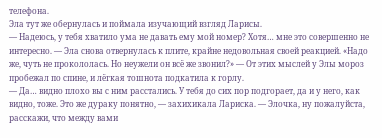телефона.
Эла тут же обернулась и поймала изучающий взгляд Ларисы.
— Надеюсь, у тебя хватило ума не давать ему мой номер? Хотя… мне это совершенно не интересно. — Эла снова отвернулась к плите, крайне недовольная своей реакцией. «Надо же, чуть не прокололась. Но неужели он всё же звонил?» — От этих мыслей у Элы мороз пробежал по спине, и лёгкая тошнота подкатила к горлу.
— Да… видно плохо вы с ним расстались. У тебя до сих пор подгорает, да и у него, как видно, тоже. Это же дураку понятно, — захихикала Лариска. — Элочка, ну пожалуйста, расскажи, что между вами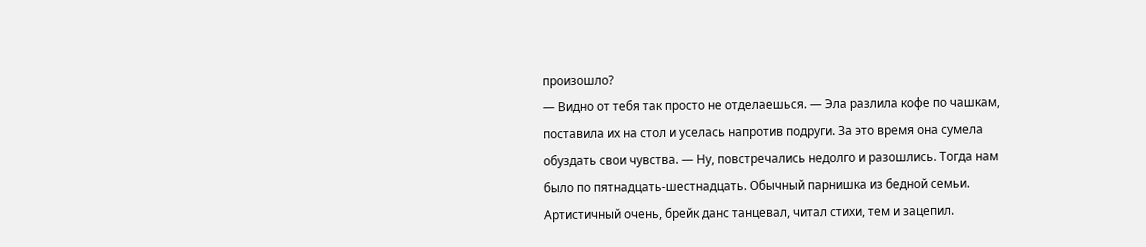произошло?
— Видно от тебя так просто не отделаешься. — Эла разлила кофе по чашкам, поставила их на стол и уселась напротив подруги. За это время она сумела обуздать свои чувства. — Ну, повстречались недолго и разошлись. Тогда нам было по пятнадцать-шестнадцать. Обычный парнишка из бедной семьи. Артистичный очень, брейк данс танцевал, читал стихи, тем и зацепил.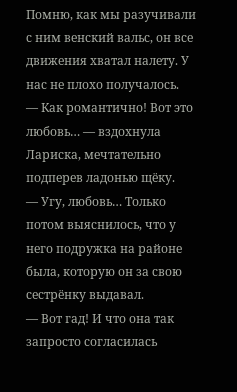Помню, как мы разучивали с ним венский вальс, он все движения хватал налету. У нас не плохо получалось.
— Как романтично! Вот это любовь… — вздохнула Лариска, мечтательно подперев ладонью щёку.
— Угу, любовь… Только потом выяснилось, что у него подружка на районе была, которую он за свою сестрёнку выдавал.
— Вот гад! И что она так запросто согласилась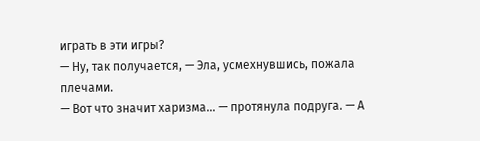играть в эти игры?
— Ну, так получается, — Эла, усмехнувшись, пожала плечами.
— Вот что значит харизма… — протянула подруга. — А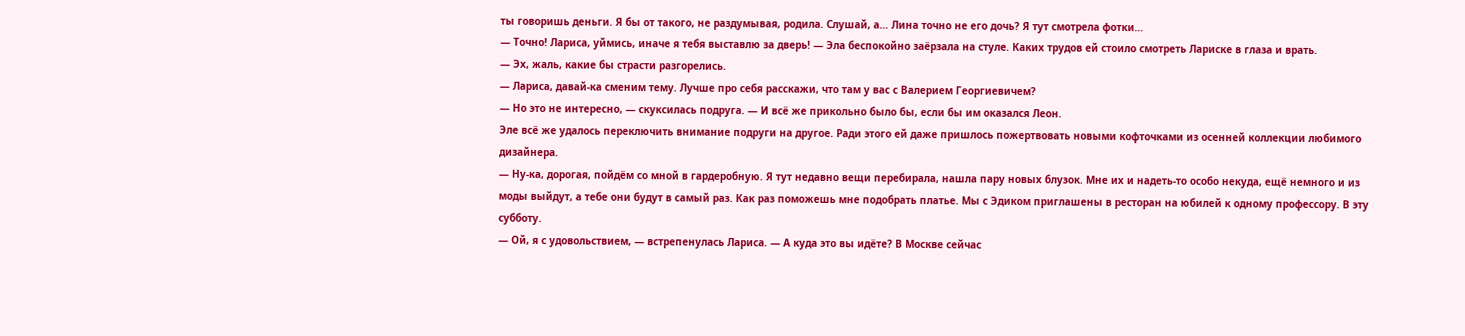ты говоришь деньги. Я бы от такого, не раздумывая, родила. Слушай, а… Лина точно не его дочь? Я тут смотрела фотки…
— Точно! Лариса, уймись, иначе я тебя выставлю за дверь! — Эла беспокойно заёрзала на стуле. Каких трудов ей стоило смотреть Лариске в глаза и врать.
— Эх, жаль, какие бы страсти разгорелись.
— Лариса, давай-ка сменим тему. Лучше про себя расскажи, что там у вас с Валерием Георгиевичем?
— Но это не интересно, — скуксилась подруга. — И всё же прикольно было бы, если бы им оказался Леон.
Эле всё же удалось переключить внимание подруги на другое. Ради этого ей даже пришлось пожертвовать новыми кофточками из осенней коллекции любимого дизайнера.
— Ну-ка, дорогая, пойдём со мной в гардеробную. Я тут недавно вещи перебирала, нашла пару новых блузок. Мне их и надеть-то особо некуда, ещё немного и из моды выйдут, а тебе они будут в самый раз. Как раз поможешь мне подобрать платье. Мы с Эдиком приглашены в ресторан на юбилей к одному профессору. В эту субботу.
— Ой, я с удовольствием, — встрепенулась Лариса. — А куда это вы идёте? В Москве сейчас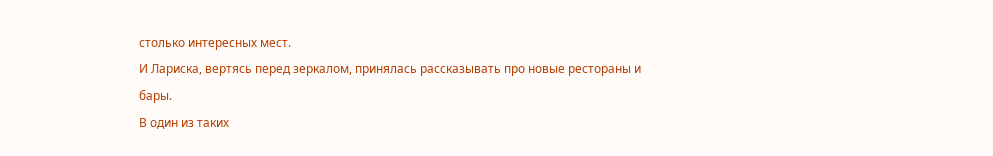столько интересных мест.
И Лариска, вертясь перед зеркалом, принялась рассказывать про новые рестораны и бары.
В один из таких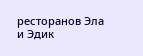ресторанов Эла и Эдик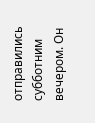отправились субботним вечером. Он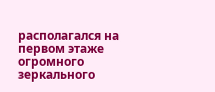располагался на первом этаже огромного зеркального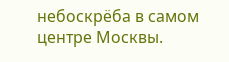небоскрёба в самом центре Москвы.